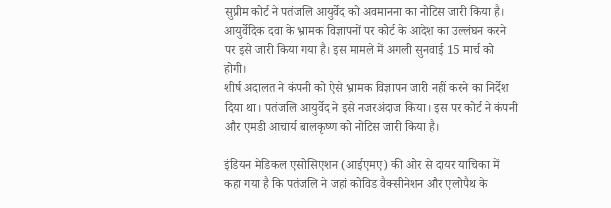सुप्रीम कोर्ट ने पतंजलि आयुर्वेद को अवमानना का नोटिस जारी किया है। आयुर्वेदिक दवा के भ्रामक विज्ञापनों पर कोर्ट के आदेश का उल्लंघन करने पर इसे जारी किया गया है। इस मामले में अगली सुनवाई 15 मार्च को होगी।
शीर्ष अदालत ने कंपनी को ऐसे भ्रामक विज्ञापन जारी नहीं करने का निर्देश दिया था। पतंजलि आयुर्वेद ने इसे नजरअंदाज किया। इस पर कोर्ट ने कंपनी और एमडी आचार्य बालकृष्ण को नोटिस जारी किया है।

इंडियन मेडिकल एसोसिएशन (आईएमए) की ओर से दायर याचिका में कहा गया है कि पतंजलि ने जहां कोविड वैक्सीनेशन और एलोपैथ के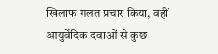खिलाफ गलत प्रचार किया, वहीं आयुर्वेदिक दवाओं से कुछ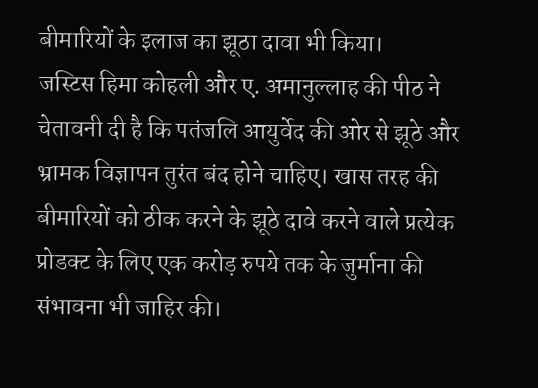बीमारियों के इलाज का झूठा दावा भी किया।
जस्टिस हिमा कोहली और ए. अमानुल्लाह की पीठ ने चेतावनी दी है कि पतंजलि आयुर्वेद की ओर से झूठे और भ्रामक विज्ञापन तुरंत बंद होने चाहिए। खास तरह की बीमारियों को ठीक करने के झूठे दावे करने वाले प्रत्येक प्रोडक्ट के लिए एक करोड़ रुपये तक के जुर्माना की संभावना भी जाहिर की।